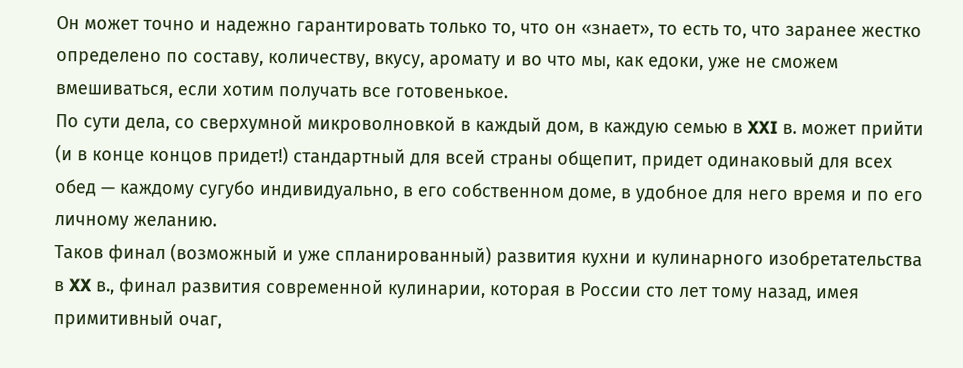Он может точно и надежно гарантировать только то, что он «знает», то есть то, что заранее жестко определено по составу, количеству, вкусу, аромату и во что мы, как едоки, уже не сможем вмешиваться, если хотим получать все готовенькое.
По сути дела, со сверхумной микроволновкой в каждый дом, в каждую семью в XXI в. может прийти (и в конце концов придет!) стандартный для всей страны общепит, придет одинаковый для всех обед — каждому сугубо индивидуально, в его собственном доме, в удобное для него время и по его личному желанию.
Таков финал (возможный и уже спланированный) развития кухни и кулинарного изобретательства в XX в., финал развития современной кулинарии, которая в России сто лет тому назад, имея примитивный очаг,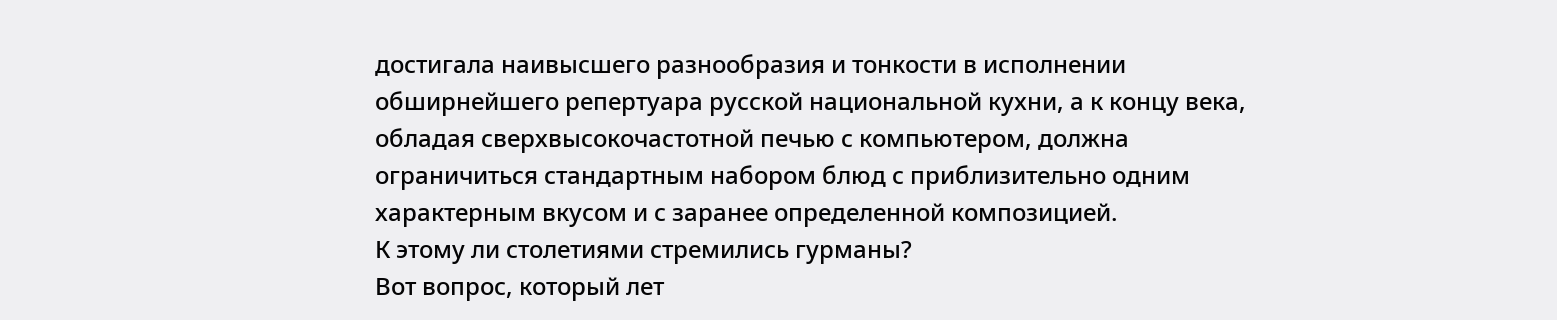достигала наивысшего разнообразия и тонкости в исполнении обширнейшего репертуара русской национальной кухни, а к концу века, обладая сверхвысокочастотной печью с компьютером, должна ограничиться стандартным набором блюд с приблизительно одним характерным вкусом и с заранее определенной композицией.
К этому ли столетиями стремились гурманы?
Вот вопрос, который лет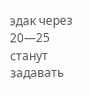эдак через 20—25 станут задавать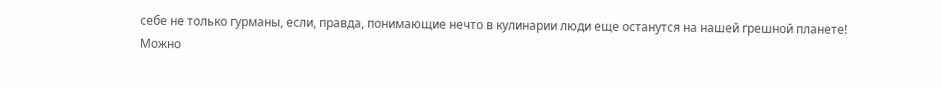себе не только гурманы, если, правда, понимающие нечто в кулинарии люди еще останутся на нашей грешной планете!
Можно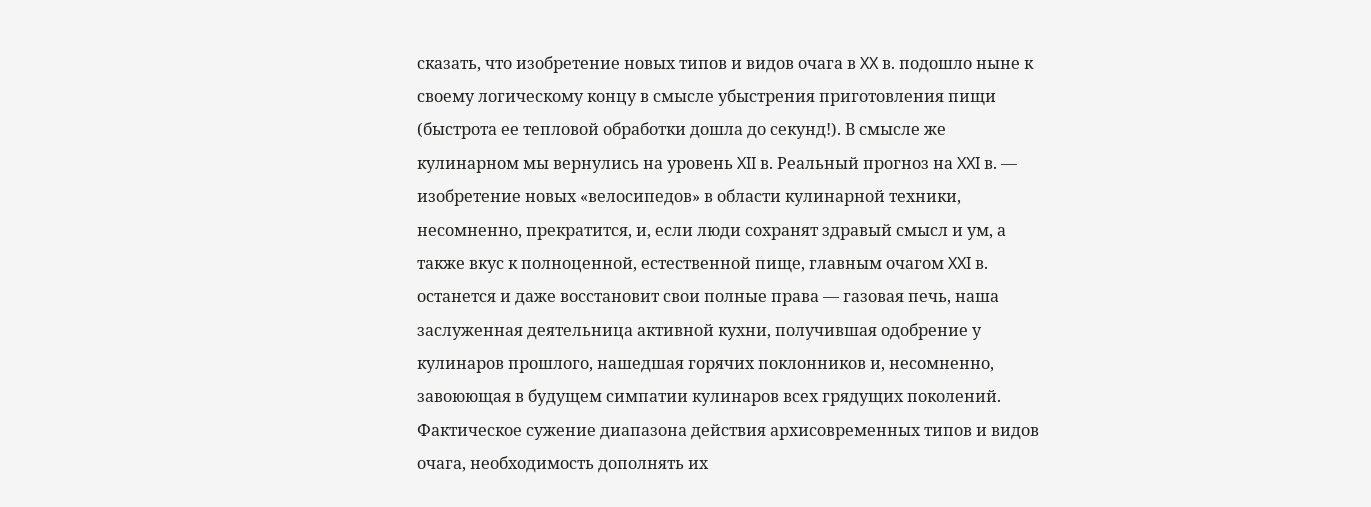сказать, что изобретение новых типов и видов очага в XX в. подошло ныне к своему логическому концу в смысле убыстрения приготовления пищи (быстрота ее тепловой обработки дошла до секунд!). В смысле же кулинарном мы вернулись на уровень XII в. Реальный прогноз на XXI в. — изобретение новых «велосипедов» в области кулинарной техники, несомненно, прекратится, и, если люди сохранят здравый смысл и ум, а также вкус к полноценной, естественной пище, главным очагом XXI в. останется и даже восстановит свои полные права — газовая печь, наша заслуженная деятельница активной кухни, получившая одобрение у кулинаров прошлого, нашедшая горячих поклонников и, несомненно, завоюющая в будущем симпатии кулинаров всех грядущих поколений.
Фактическое сужение диапазона действия архисовременных типов и видов очага, необходимость дополнять их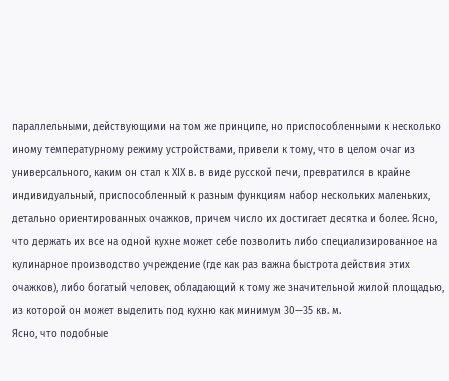параллельными, действующими на том же принципе, но приспособленными к несколько иному температурному режиму устройствами, привели к тому, что в целом очаг из универсального, каким он стал к XIX в. в виде русской печи, превратился в крайне индивидуальный, приспособленный к разным функциям набор нескольких маленьких, детально ориентированных очажков, причем число их достигает десятка и более. Ясно, что держать их все на одной кухне может себе позволить либо специализированное на кулинарное производство учреждение (где как раз важна быстрота действия этих очажков), либо богатый человек, обладающий к тому же значительной жилой площадью, из которой он может выделить под кухню как минимум 30—35 кв. м.
Ясно, что подобные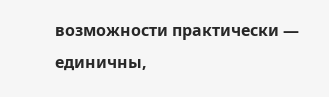возможности практически — единичны,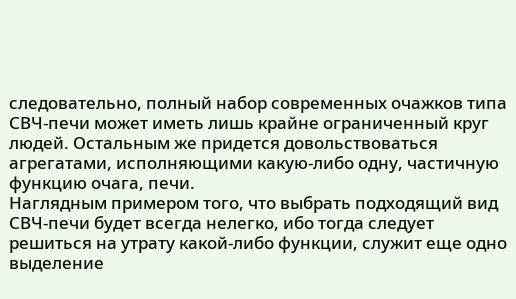следовательно, полный набор современных очажков типа СВЧ-печи может иметь лишь крайне ограниченный круг людей. Остальным же придется довольствоваться агрегатами, исполняющими какую-либо одну, частичную функцию очага, печи.
Наглядным примером того, что выбрать подходящий вид СВЧ-печи будет всегда нелегко, ибо тогда следует решиться на утрату какой-либо функции, служит еще одно выделение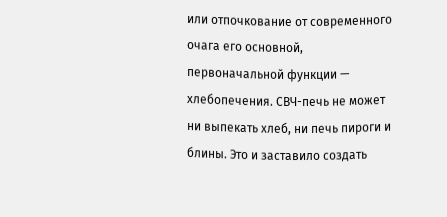или отпочкование от современного очага его основной, первоначальной функции — хлебопечения. СВЧ-печь не может ни выпекать хлеб, ни печь пироги и блины. Это и заставило создать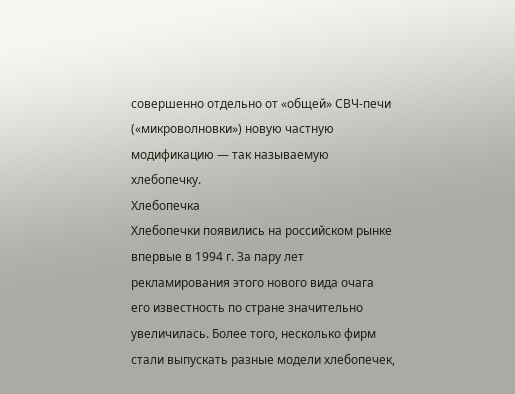совершенно отдельно от «общей» СВЧ-печи («микроволновки») новую частную модификацию — так называемую хлебопечку.
Хлебопечка
Хлебопечки появились на российском рынке впервые в 1994 г. За пару лет рекламирования этого нового вида очага его известность по стране значительно увеличилась. Более того, несколько фирм стали выпускать разные модели хлебопечек,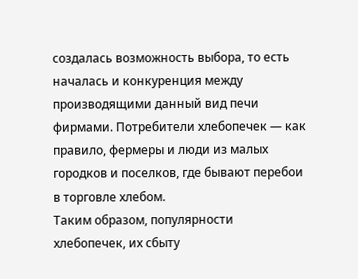создалась возможность выбора, то есть началась и конкуренция между производящими данный вид печи фирмами. Потребители хлебопечек — как правило, фермеры и люди из малых городков и поселков, где бывают перебои в торговле хлебом.
Таким образом, популярности хлебопечек, их сбыту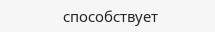способствует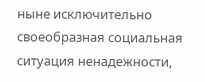ныне исключительно своеобразная социальная ситуация ненадежности,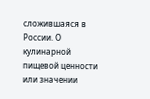сложившаяся в России. О кулинарной пищевой ценности или значении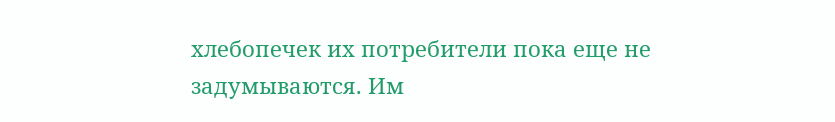хлебопечек их потребители пока еще не задумываются. Им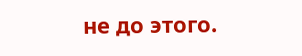не до этого.